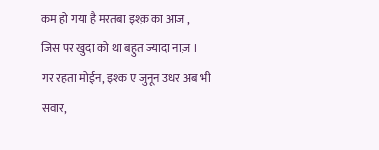कम हो गया है मरतबा इश्क़ का आज ,
जिस पर खुदा को था बहुत ज्यादा नाज़ ।
गर रहता मोईन, इश्क ए जुनून उधर अब भी सवार,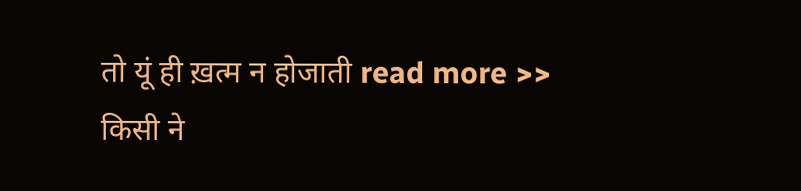तो यूं ही ख़त्म न होजाती read more >>
किसी ने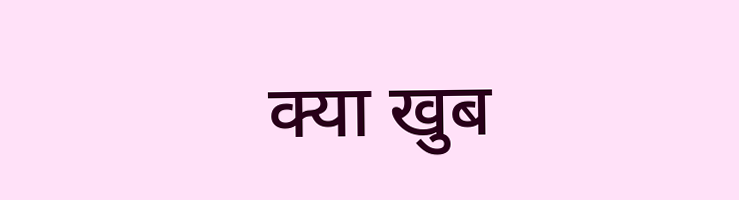क्या खुब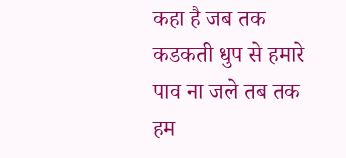कहा है जब तक कडकती धुप से हमारे पाव ना जले तब तक हम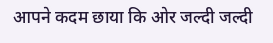आपने कदम छाया कि ओर जल्दी जल्दी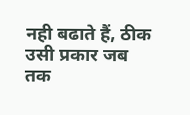नही बढाते हैं, ठीक उसी प्रकार जब तक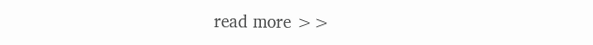read more >>